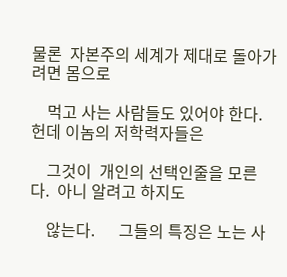물론  자본주의 세계가 제대로 돌아가려면 몸으로

    먹고 사는 사람들도 있어야 한다.  헌데 이놈의 저학력자들은

    그것이  개인의 선택인줄을 모른다.  아니 알려고 하지도

    않는다.      그들의 특징은 노는 사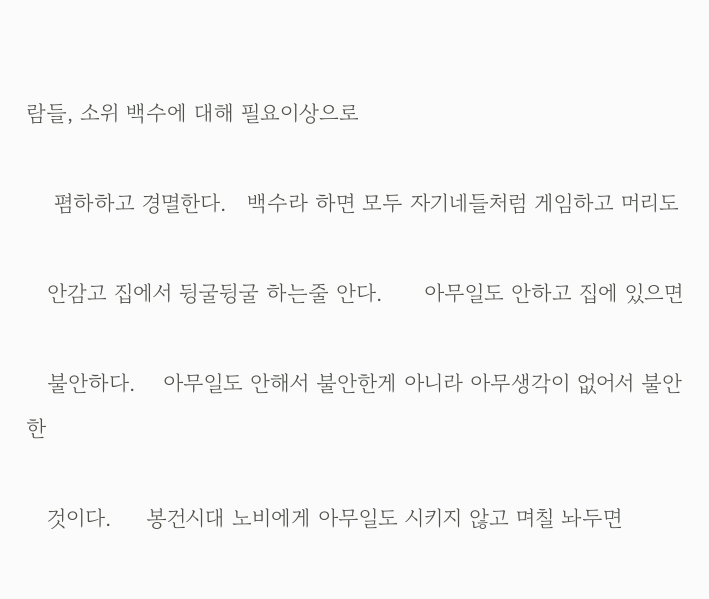람들, 소위 백수에 대해 필요이상으로

    폄하하고 경멸한다.   백수라 하면 모두 자기네들처럼 게임하고 머리도

   안감고 집에서 뒹굴뒹굴 하는줄 안다.      아무일도 안하고 집에 있으면

   불안하다.    아무일도 안해서 불안한게 아니라 아무생각이 없어서 불안한

   것이다.     봉건시대 노비에게 아무일도 시키지 않고 며칠 놔두면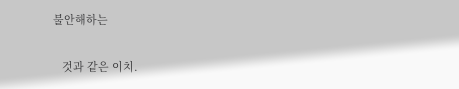불안해하는

   것과 같은 이치.